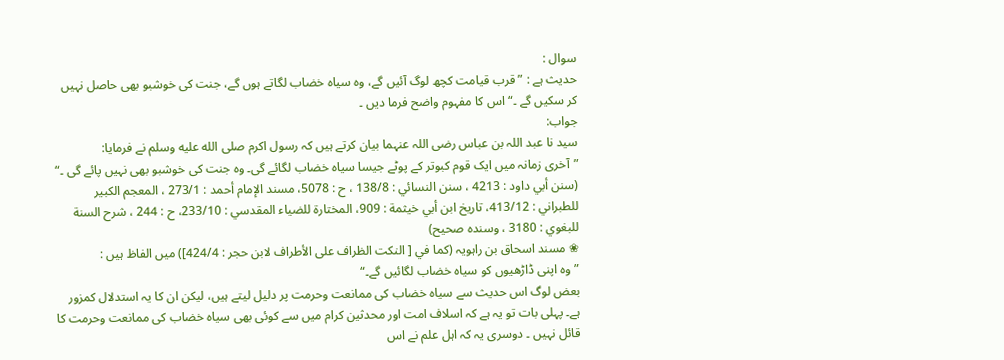سوال :
حدیث ہے : ” قرب قیامت کچھ لوگ آئیں گے، وہ سیاہ خضاب لگاتے ہوں گے، جنت کی خوشبو بھی حاصل نہیں کر سکیں گے ۔“ اس کا مفہوم واضح فرما دیں ۔
جواب:
سید نا عبد اللہ بن عباس رضی اللہ عنہما بیان کرتے ہیں کہ رسول اکرم صلى الله عليه وسلم نے فرمایا:
”آخری زمانہ میں ایک قوم کبوتر کے پوٹے جیسا سیاہ خضاب لگائے گی۔ وہ جنت کی خوشبو بھی نہیں پائے گی ۔“
(سنن أبي داود : 4213 ، سنن النسائي : 138/8 ، ح : 5078، مسند الإمام أحمد : 273/1 ، المعجم الكبير للطبراني : 413/12، تاريخ ابن أبي خيثمة : 909، المختارة للضياء المقدسي : 233/10، ح : 244 ، شرح السنة للبغوي : 3180 ، وسنده صحيح)
❀ مسند اسحاق بن راہویہ (كما في [ النكت الظراف على الأطراف لابن حجر : 424/4]) میں الفاظ ہیں :
” وہ اپنی ڈاڑھیوں کو سیاہ خضاب لگائیں گے۔“
بعض لوگ اس حدیث سے سیاہ خضاب کی ممانعت وحرمت پر دلیل لیتے ہیں، لیکن ان کا یہ استدلال کمزور ہے۔ پہلی بات تو یہ ہے کہ اسلاف امت اور محدثین کرام میں سے کوئی بھی سیاہ خضاب کی ممانعت وحرمت کا قائل نہیں ۔ دوسری یہ کہ اہل علم نے اس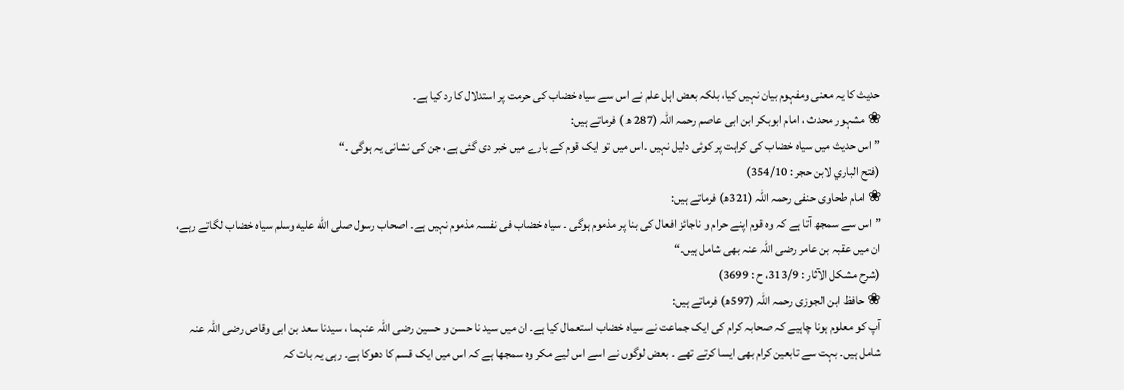حدیث کا یہ معنی ومفہوم بیان نہیں کیا، بلکہ بعض اہل علم نے اس سے سیاہ خضاب کی حرمت پر استدلال کا رد کیا ہے۔
❀ مشہور محدث ، امام ابوبکر ابن ابی عاصم رحمہ اللہ (287 ھ ) فرماتے ہیں:
”اس حدیث میں سیاہ خضاب کی کراہت پر کوئی دلیل نہیں ۔اس میں تو ایک قوم کے بارے میں خبر دی گئی ہے، جن کی نشانی یہ ہوگی ۔“
(فتح الباري لابن حجر : 354/10)
❀ امام طحاوی حنفی رحمہ اللہ (321ھ) فرماتے ہیں:
”اس سے سمجھ آتا ہے کہ وہ قوم اپنے حرام و ناجائز افعال کی بنا پر مذموم ہوگی ۔ سیاہ خضاب فی نفسہ مذموم نہیں ہے۔ اصحاب رسول صلى الله عليه وسلم سیاہ خضاب لگاتے رہے، ان میں عقبہ بن عامر رضی اللہ عنہ بھی شامل ہیں۔“
(شرح مشكل الآثار : 313/9، ح : 3699)
❀ حافظ ابن الجوزی رحمہ اللہ (597ھ) فرماتے ہیں:
آپ کو معلوم ہونا چاہیے کہ صحابہ کرام کی ایک جماعت نے سیاہ خضاب استعمال کیا ہے۔ ان میں سید نا حسن و حسین رضی اللہ عنہما ، سیدنا سعد بن ابی وقاص رضی اللہ عنہ شامل ہیں۔ بہت سے تابعین کرام بھی ایسا کرتے تھے ۔ بعض لوگوں نے اسے اس لیے مکر وہ سمجھا ہے کہ اس میں ایک قسم کا دھوکا ہے۔ رہی یہ بات کہ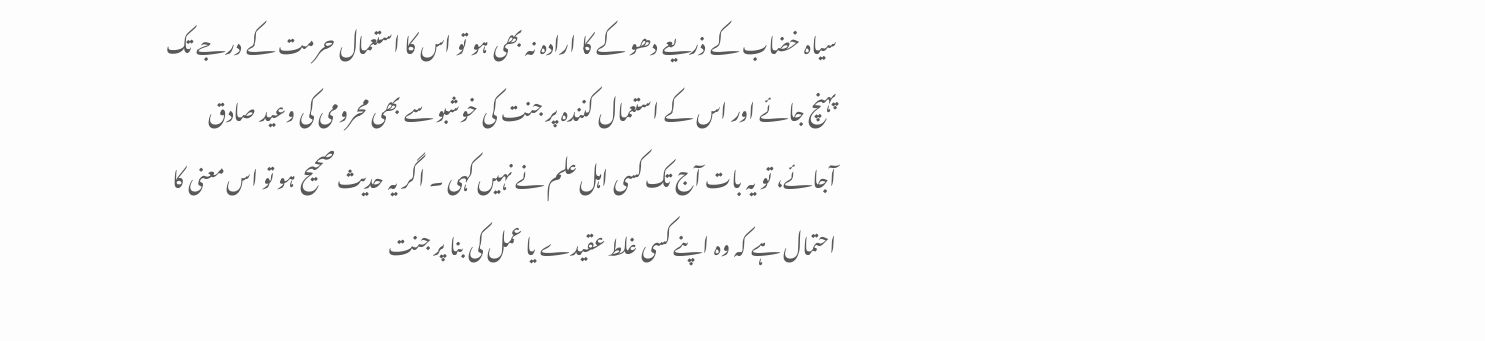سیاہ خضاب کے ذریعے دھو کے کا ارادہ نہ بھی ہو تو اس کا استعمال حرمت کے درجے تک پہنچ جائے اور اس کے استعمال کنندہ پر جنت کی خوشبو سے بھی محرومی کی وعید صادق آجائے، تو یہ بات آج تک کسی اہل علم نے نہیں کہی ۔ اگر یہ حدیث صحیح ہو تو اس معنی کا احتمال ہے کہ وہ اپنے کسی غلط عقیدے یا عمل کی بنا پر جنت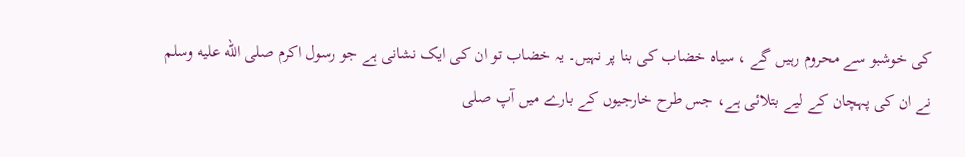کی خوشبو سے محروم رہیں گے ، سیاہ خضاب کی بنا پر نہیں۔ یہ خضاب تو ان کی ایک نشانی ہے جو رسول اکرم صلى الله عليه وسلم نے ان کی پہچان کے لیے بتلائی ہے، جس طرح خارجیوں کے بارے میں آپ صلى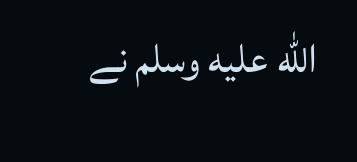الله عليه وسلم نے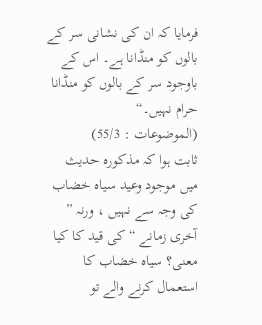فرمایا کہ ان کی نشانی سر کے بالوں کو منڈانا ہے۔ اس کے باوجود سر کے بالوں کو منڈانا حرام نہیں۔“
(الموضوعات : 55/3)
ثابت ہوا کہ مذکورہ حدیث میں موجود وعید سیاہ خضاب کی وجہ سے نہیں ، ورنہ ” آخری زمانے “کی قید کا کیا معنی؟ سیاہ خضاب کا استعمال کرنے والے تو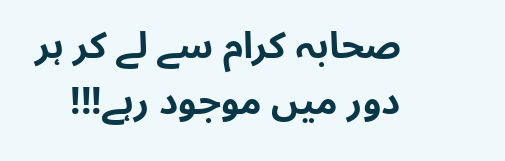صحابہ کرام سے لے کر ہر دور میں موجود رہے!!!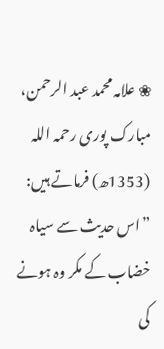❀ علامہ محمد عبد الرحمن، مبارک پوری رحمہ اللہ (1353ھ) فرماتے ہیں:
”اس حدیث سے سیاہ خضاب کے مکر وہ ہونے کی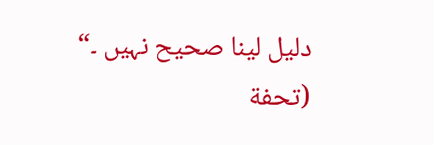دلیل لینا صحیح نہیں ۔“
(تحفة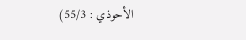الأحوذي : 55/3)